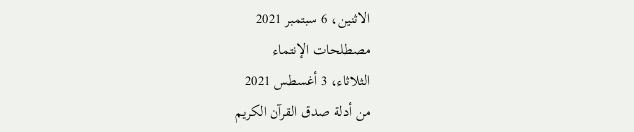الاثنين، 6 سبتمبر 2021
مصطلحات الإنتماء
الثلاثاء، 3 أغسطس 2021
من أدلة صدق القرآن الكريم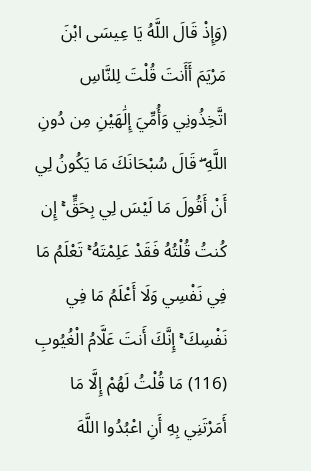(وَإِذْ قَالَ اللَّهُ يَا عِيسَى ابْنَ مَرْيَمَ أَأَنتَ قُلْتَ لِلنَّاسِ اتَّخِذُونِي وَأُمِّيَ إِلَٰهَيْنِ مِن دُونِ اللَّهِ ۖ قَالَ سُبْحَانَكَ مَا يَكُونُ لِي أَنْ أَقُولَ مَا لَيْسَ لِي بِحَقٍّ ۚ إِن كُنتُ قُلْتُهُ فَقَدْ عَلِمْتَهُ ۚ تَعْلَمُ مَا فِي نَفْسِي وَلَا أَعْلَمُ مَا فِي نَفْسِكَ ۚ إِنَّكَ أَنتَ عَلَّامُ الْغُيُوبِ (116) مَا قُلْتُ لَهُمْ إِلَّا مَا أَمَرْتَنِي بِهِ أَنِ اعْبُدُوا اللَّهَ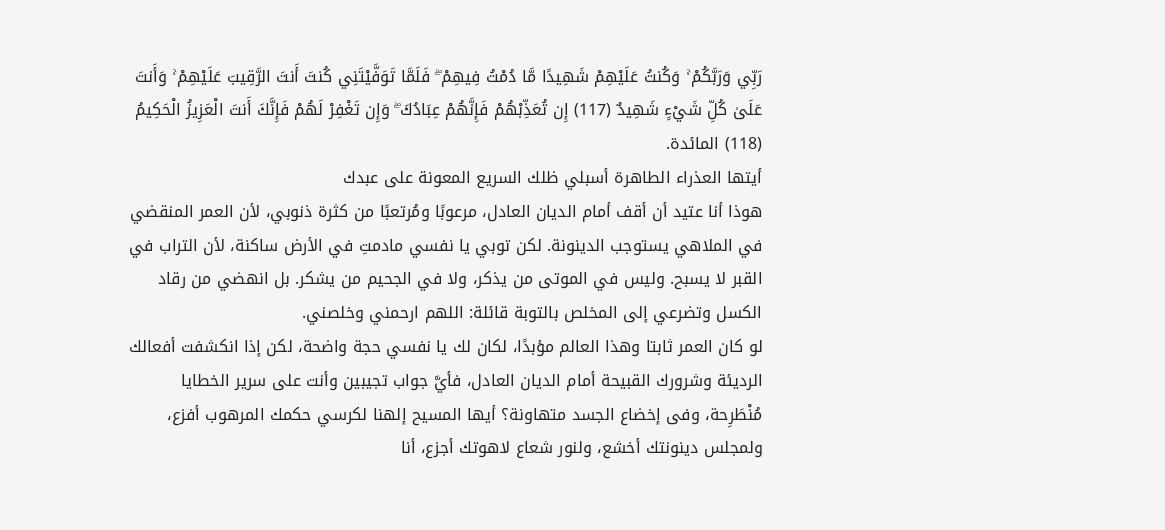رَبِّي وَرَبَّكُمْ ۚ وَكُنتُ عَلَيْهِمْ شَهِيدًا مَّا دُمْتُ فِيهِمْ ۖ فَلَمَّا تَوَفَّيْتَنِي كُنتَ أَنتَ الرَّقِيبَ عَلَيْهِمْ ۚ وَأَنتَ عَلَىٰ كُلِّ شَيْءٍ شَهِيدٌ (117) إِن تُعَذِّبْهُمْ فَإِنَّهُمْ عِبَادُكَ ۖ وَإِن تَغْفِرْ لَهُمْ فَإِنَّكَ أَنتَ الْعَزِيزُ الْحَكِيمُ (118) المائدة.
أيتها العذراء الطاهرة أسبلي ظلك السريع المعونة على عبدك
هوذا أنا عتيد أن أقف أمام الديان العادل، مرعوبًا ومُرتعبًا من كثرة ذنوبي، لأن العمر المنقضي في الملاهي يستوجب الدينونة. لكن توبي يا نفسي مادمتِ في الأرض ساكنة، لأن التراب في القبر لا يسبح. وليس في الموتى من يذكر، ولا في الجحيم من يشكر. بل انهضي من رقاد الكسل وتضرعي إلى المخلص بالتوبة قائلة: اللهم ارحمني وخلصني.
لو كان العمر ثابتا وهذا العالم مؤبدًا، لكان لك يا نفسي حجة واضحة، لكن إذا انكشفت أفعالك الرديئة وشرورك القبيحة أمام الديان العادل، فأيَّ جواب تجيبين وأنت على سرير الخطايا مُنْطَرِحة، وفى إخضاع الجسد متهاونة؟ أيها المسيح إلهنا لكرسي حكمك المرهوب أفزع، ولمجلس دينونتك أخشع، ولنور شعاع لاهوتك أجزع، أنا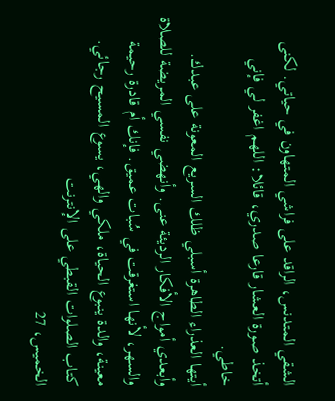الشقي المتدنس، الراقد على فراشي المتهاون في حياتي. لكنى أتخذ صورة العشار قارعا صدري، قائلا: اللهم اغفر لي فإني خاطي.
أيتها العذراء الطاهرة أسبلي ظلك السريع المعونة على عبدك. وأبعدي أمواج الأفكار الرديئة عنى. وأنهضي نفسي المريضة للصلاة والسهر، لأنها استغرقت في سُبات عميق. فإنك أم قادرة رحيمة معينة، والدة ينبوع الحياة، ملكي والهي، يسوع المسيح رجائي.
كتاب الصلوات القبطي على الإنترنت
الخميس، 27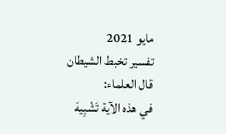مايو 2021
تفسير تخبط الشيطان
قال العلماء:
في هذه الآية تَشْبِيهَ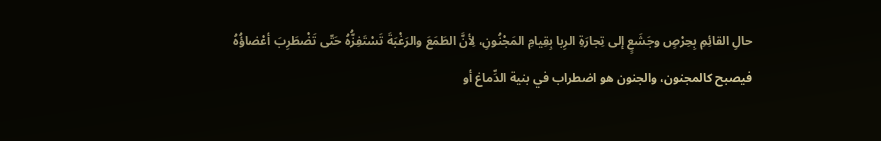حالِ القائِمِ بِحِرْصٍ وجَشَعٍ إلى تِجارَةِ الرِبا بِقِيامِ المَجْنُونِ، لِأنَّ الطَمَعَ والرَغْبَةَ تَسْتَفِزُّهُ حَتّى تَضْطَرِبَ أعْضاؤُهُ فيصبح كالمجنون، والجنون هو اضطراب في بنية الدِّماغ أو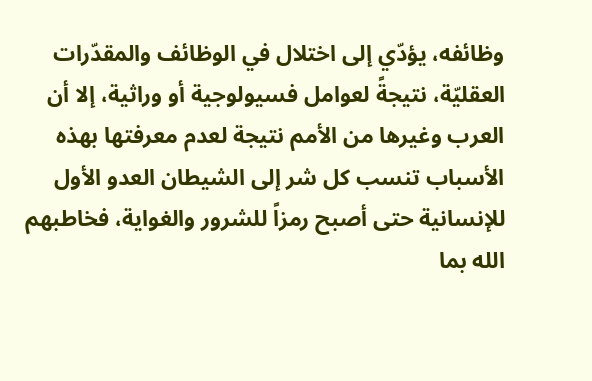وظائفه، يؤدّي إلى اختلال في الوظائف والمقدّرات العقليّة، نتيجةً لعوامل فسيولوجية أو وراثية، إلا أن العرب وغيرها من الأمم نتيجة لعدم معرفتها بهذه الأسباب تنسب كل شر إلى الشيطان العدو الأول للإنسانية حتى أصبح رمزاً للشرور والغواية، فخاطبهم الله بما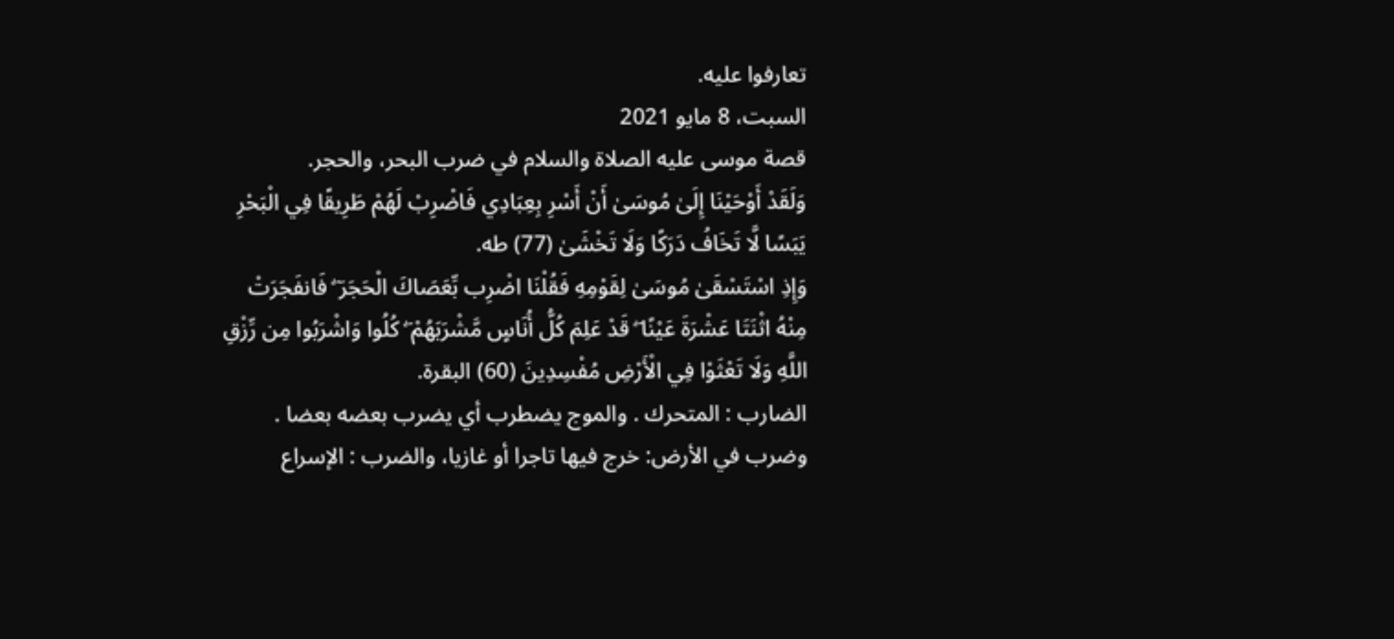تعارفوا عليه.
السبت، 8 مايو 2021
قصة موسى عليه الصلاة والسلام في ضرب البحر، والحجر.
وَلَقَدْ أَوْحَيْنَا إِلَىٰ مُوسَىٰ أَنْ أَسْرِ بِعِبَادِي فَاضْرِبْ لَهُمْ طَرِيقًا فِي الْبَحْرِ يَبَسًا لَّا تَخَافُ دَرَكًا وَلَا تَخْشَىٰ (77) طه.
وَإِذِ اسْتَسْقَىٰ مُوسَىٰ لِقَوْمِهِ فَقُلْنَا اضْرِب بِّعَصَاكَ الْحَجَرَ ۖ فَانفَجَرَتْ مِنْهُ اثْنَتَا عَشْرَةَ عَيْنًا ۖ قَدْ عَلِمَ كُلُّ أُنَاسٍ مَّشْرَبَهُمْ ۖ كُلُوا وَاشْرَبُوا مِن رِّزْقِ اللَّهِ وَلَا تَعْثَوْا فِي الْأَرْضِ مُفْسِدِينَ (60) البقرة.
الضارب : المتحرك . والموج يضطرب أي يضرب بعضه بعضا .
وضرب في الأرض: خرج فيها تاجرا أو غازيا، والضرب : الإسراع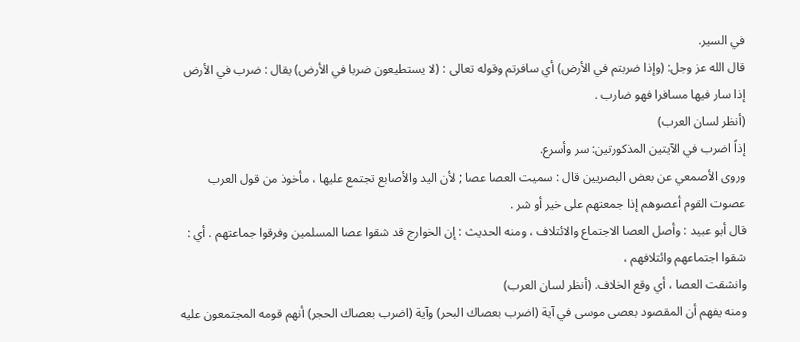في السير.
قال الله عز وجل: (وإذا ضربتم في الأرض) أي سافرتم وقوله تعالى : (لا يستطيعون ضربا في الأرض) يقال : ضرب في الأرض إذا سار فيها مسافرا فهو ضارب .
(أنظر لسان العرب)
إذاً اضرب في الآيتين المذكورتين: سر وأسرع.
وروى الأصمعي عن بعض البصريين قال : سميت العصا عصا ; لأن اليد والأصابع تجتمع عليها ، مأخوذ من قول العرب عصوت القوم أعصوهم إذا جمعتهم على خير أو شر .
قال أبو عبيد : وأصل العصا الاجتماع والائتلاف ، ومنه الحديث : إن الخوارج قد شقوا عصا المسلمين وفرقوا جماعتهم . أي : شقوا اجتماعهم وائتلافهم ،
وانشقت العصا ، أي وقع الخلاف. (أنظر لسان العرب)
ومنه يفهم أن المقصود بعصى موسى في آية (اضرب بعصاك البحر) وآية (اضرب بعصاك الحجر) أنهم قومه المجتمعون عليه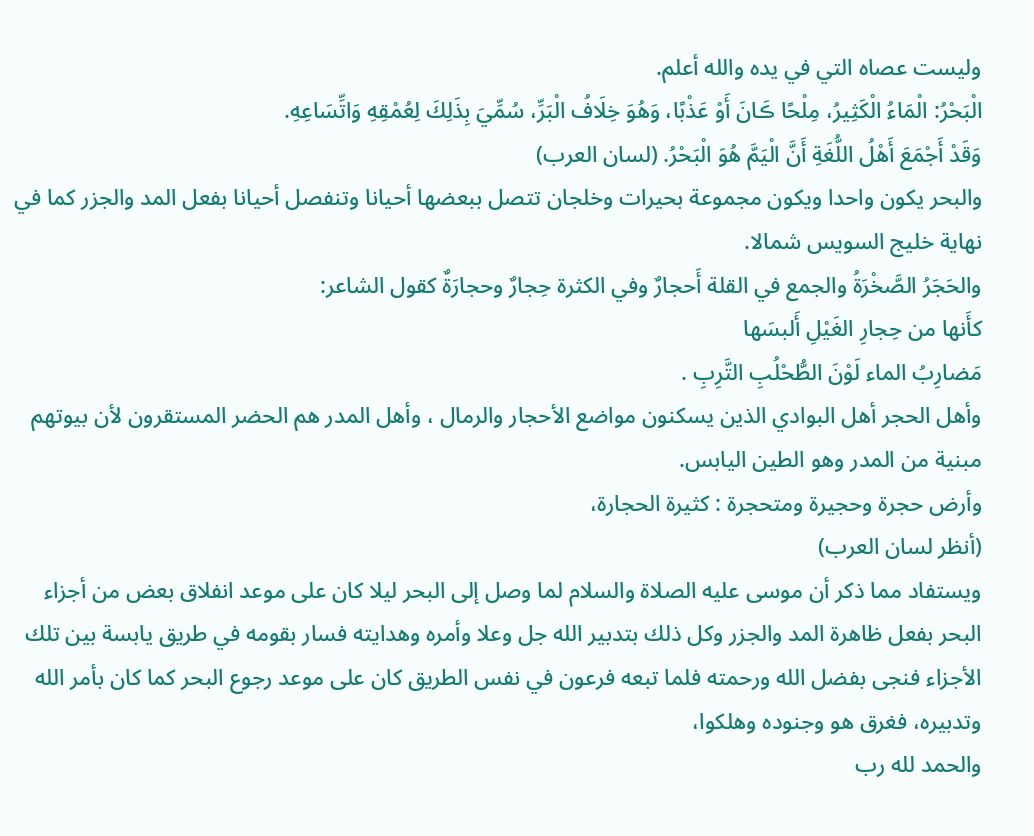وليست عصاه التي في يده والله أعلم.
الْبَحْرُ: الْمَاءُ الْكَثِيرُ، مِلْحًا ڪَانَ أَوْ عَذْبًا، وَهُوَ خِلَافُ الْبَرِّ، سُمِّيَ بِذَلِكَ لِعُمْقِهِ وَاتِّسَاعِهِ.
وَقَدْ أَجْمَعَ أَهْلُ اللُّغَةِ أَنَّ الْيَمَّ هُوَ الْبَحْرُ. (لسان العرب)
والبحر يكون واحدا ويكون مجموعة بحيرات وخلجان تتصل ببعضها أحيانا وتنفصل أحيانا بفعل المد والجزر كما في نهاية خليج السويس شمالا.
والحَجَرُ الصَّخْرَةُ والجمع في القلة أَحجارٌ وفي الكثرة حِجارٌ وحجارَةٌ كقول الشاعر:
كأَنها من حِجارِ الغَيْلِ أَلبسَها
مَضارِبُ الماء لَوْنَ الطُّحْلُبِ التَّرِبِ .
وأهل الحجر أهل البوادي الذين يسكنون مواضع الأحجار والرمال ، وأهل المدر هم الحضر المستقرون لأن بيوتهم مبنية من المدر وهو الطين اليابس.
وأرض حجرة وحجيرة ومتحجرة : كثيرة الحجارة،
(أنظر لسان العرب)
ويستفاد مما ذكر أن موسى عليه الصلاة والسلام لما وصل إلى البحر ليلا كان على موعد انفلاق بعض من أجزاء البحر بفعل ظاهرة المد والجزر وكل ذلك بتدبير الله جل وعلا وأمره وهدايته فسار بقومه في طريق يابسة بين تلك الأجزاء فنجى بفضل الله ورحمته فلما تبعه فرعون في نفس الطريق كان على موعد رجوع البحر كما كان بأمر الله وتدبيره، فغرق هو وجنوده وهلكوا،
والحمد لله رب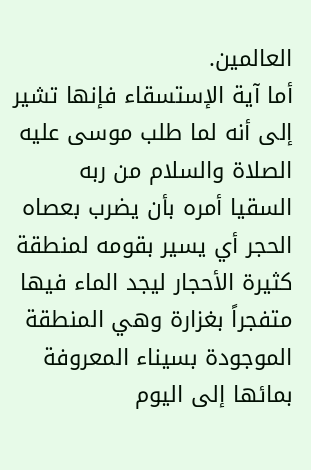العالمين.
أما آية الإستسقاء فإنها تشير إلى أنه لما طلب موسى عليه الصلاة والسلام من ربه السقيا أمره بأن يضرب بعصاه الحجر أي يسير بقومه لمنطقة كثيرة الأحجار ليجد الماء فيها متفجراً بغزارة وهي المنطقة الموجودة بسيناء المعروفة بمائها إلى اليوم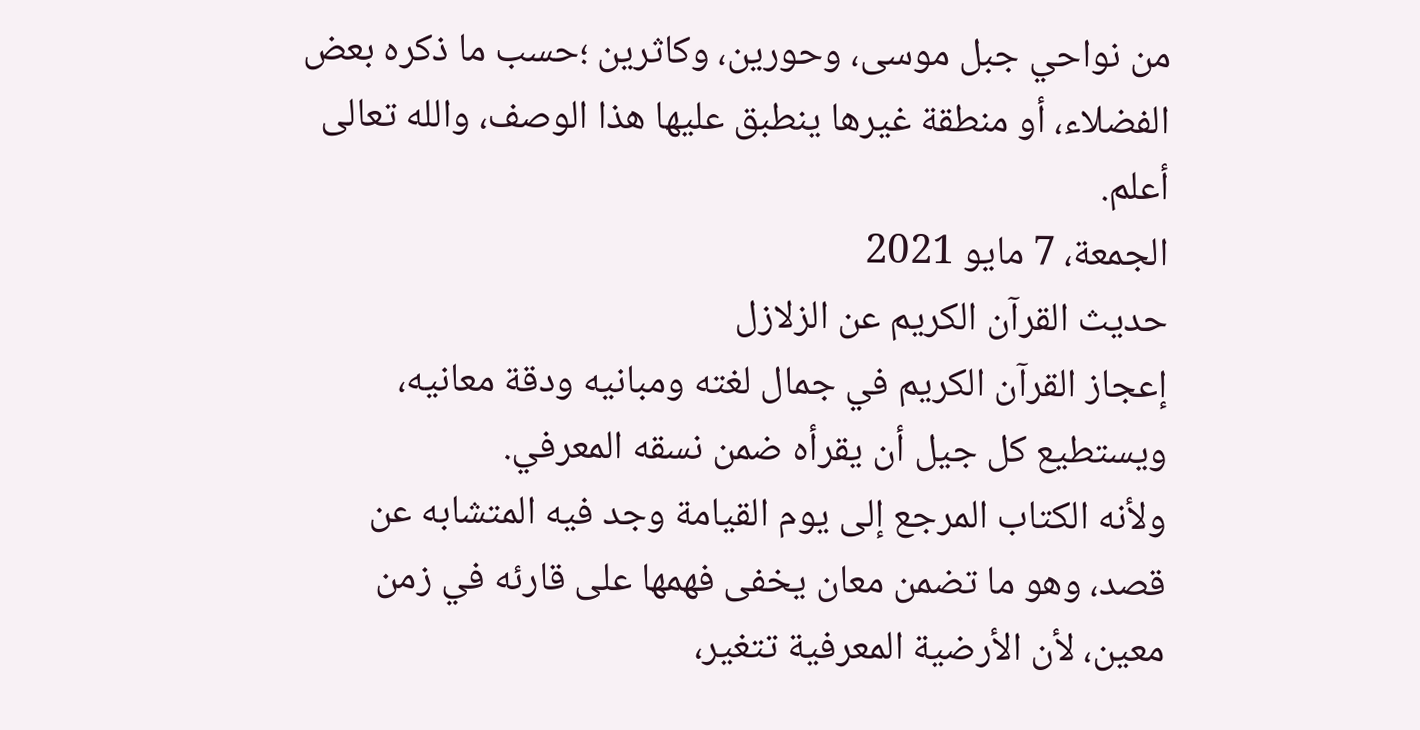من نواحي جبل موسى، وحورين، وكاثرين ؛حسب ما ذكره بعض الفضلاء، أو منطقة غيرها ينطبق عليها هذا الوصف، والله تعالى أعلم.
الجمعة، 7 مايو 2021
حديث القرآن الكريم عن الزلازل
إعجاز القرآن الكريم في جمال لغته ومبانيه ودقة معانيه، ويستطيع كل جيل أن يقرأه ضمن نسقه المعرفي.
ولأنه الكتاب المرجع إلى يوم القيامة وجد فيه المتشابه عن قصد، وهو ما تضمن معان يخفى فهمها على قارئه في زمن معين، لأن الأرضية المعرفية تتغير،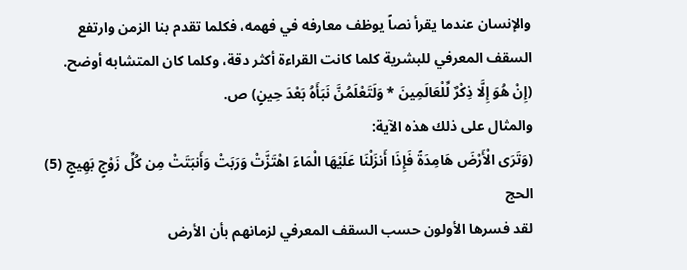والإنسان عندما يقرأ نصاً يوظف معارفه في فهمه، فكلما تقدم بنا الزمن وارتفع السقف المعرفي للبشرية كلما كانت القراءة أكثر دقة، وكلما كان المتشابه أوضح.
(إِنْ هُوَ إِلَّا ذِكْرٌ لِّلْعَالَمِينَ * وَلَتَعْلَمُنَّ نَبَأَهُ بَعْدَ حِينٍ) ص.
والمثال على ذلك هذه الآية:
(وَتَرَى الْأَرْضَ هَامِدَةً فَإِذَا أَنزَلْنَا عَلَيْهَا الْمَاءَ اهْتَزَّتْ وَرَبَتْ وَأَنبَتَتْ مِن كُلِّ زَوْجٍ بَهِيجٍ (5) الحج
لقد فسرها الأولون حسب السقف المعرفي لزمانهم بأن الأرض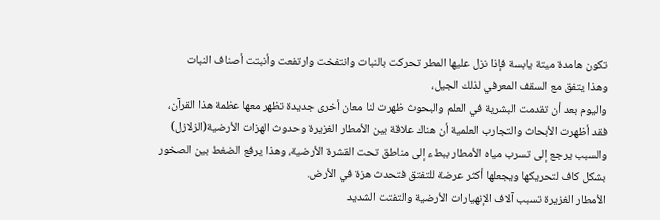تكون هامدة ميتة يابسة فإذا نزل عليها المطر تحركت بالنبات وانتفخت وارتفعت وأنبتت أصناف النبات
وهذا يتفق مع السقف المعرفي لذلك الجيل،
واليوم بعد أن تقدمت البشرية في العلم والبحوث ظهرت لنا معان أخرى جديدة تظهر معها عظمة هذا القرآن،
فقد أظهرت الأبحاث والتجارب العلمية أن هناك علاقة بين الأمطار الغزيرة وحدوث الهزات الأرضية(الزلازل) والسبب يرجع إلى تسرب مياه الأمطار ببطء إلى مناطق تحت القشرة الأرضية، وهذا يرفع الضغط بين الصخور بشكل كاف لتحريكها ويجعلها أكثر عرضة للتفتق فتحدث هزة في الأرض.
الأمطار الغزيرة تسبب آلاف الإنهيارات الأرضية والتفتت الشديد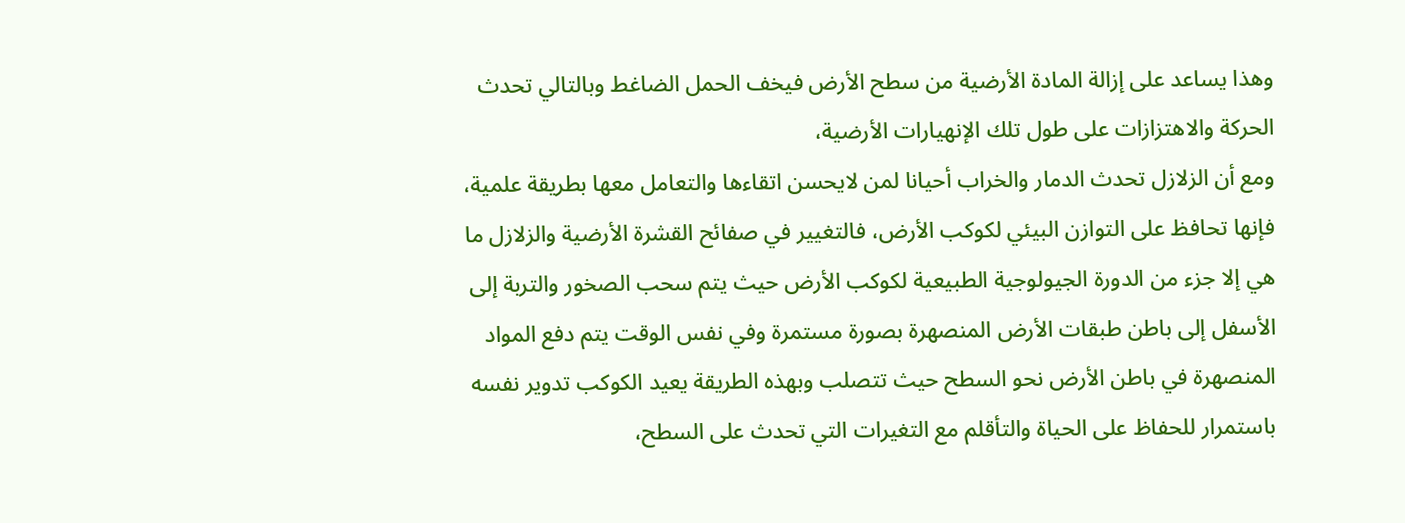وهذا يساعد على إزالة المادة الأرضية من سطح الأرض فيخف الحمل الضاغط وبالتالي تحدث الحركة والاهتزازات على طول تلك الإنهيارات الأرضية،
ومع أن الزلازل تحدث الدمار والخراب أحيانا لمن لايحسن اتقاءها والتعامل معها بطريقة علمية، فإنها تحافظ على التوازن البيئي لكوكب الأرض، فالتغيير في صفائح القشرة الأرضية والزلازل ما هي إلا جزء من الدورة الجيولوجية الطبيعية لكوكب الأرض حيث يتم سحب الصخور والتربة إلى الأسفل إلى باطن طبقات الأرض المنصهرة بصورة مستمرة وفي نفس الوقت يتم دفع المواد المنصهرة في باطن الأرض نحو السطح حيث تتصلب وبهذه الطريقة يعيد الكوكب تدوير نفسه باستمرار للحفاظ على الحياة والتأقلم مع التغيرات التي تحدث على السطح،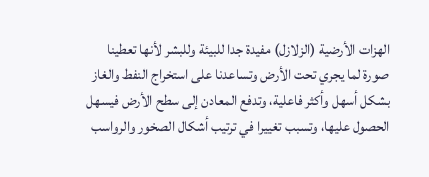الهزات الأرضية (الزلازل) مفيدة جدا للبيئة وللبشر لأنها تعطينا صورة لما يجري تحت الأرض وتساعدنا على استخراج النفط والغاز بشكل أسهل وأكثر فاعلية، وتدفع المعادن إلى سطح الأرض فيسهل الحصول عليها، وتسبب تغييرا في ترتيب أشكال الصخور والرواسب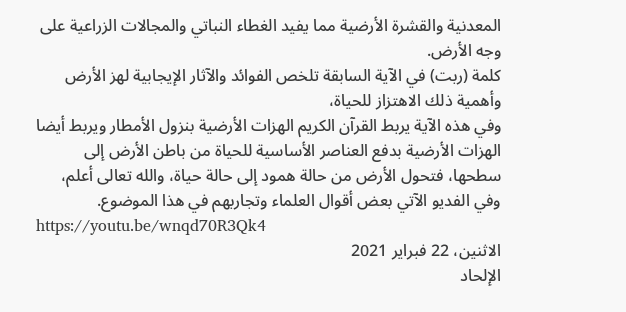المعدنية والقشرة الأرضية مما يفيد الغطاء النباتي والمجالات الزراعية على وجه الأرض.
كلمة (ربت) في الآية السابقة تلخص الفوائد والآثار الإيجابية لهز الأرض وأهمية ذلك الاهتزاز للحياة،
وفي هذه الآية يربط القرآن الكريم الهزات الأرضية بنزول الأمطار ويربط أيضا الهزات الأرضية بدفع العناصر الأساسية للحياة من باطن الأرض إلى سطحها، فتحول الأرض من حالة همود إلى حالة حياة، والله تعالى أعلم،
وفي الفديو الآتي بعض أقوال العلماء وتجاربهم في هذا الموضوع.
https://youtu.be/wnqd70R3Qk4
الاثنين، 22 فبراير 2021
الإلحاد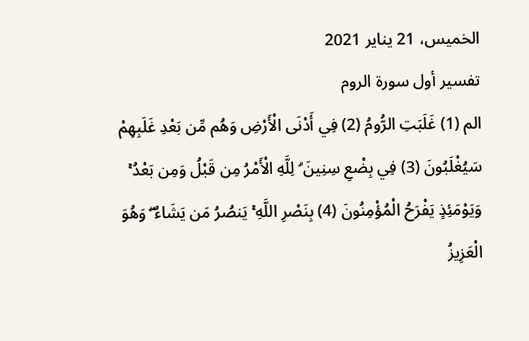الخميس، 21 يناير 2021
تفسير أول سورة الروم
الم (1) غَلَبَتِ الرُّومُ (2) فِي أَدْنَى الْأَرْضِ وَهُم مِّن بَعْدِ غَلَبِهِمْ سَيُغْلَبُونَ (3) فِي بِضْعِ سِنِينَ ۗ لِلَّهِ الْأَمْرُ مِن قَبْلُ وَمِن بَعْدُ ۚ وَيَوْمَئِذٍ يَفْرَحُ الْمُؤْمِنُونَ (4) بِنَصْرِ اللَّهِ ۚ يَنصُرُ مَن يَشَاءُ ۖ وَهُوَ الْعَزِيزُ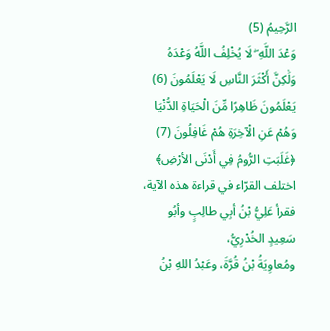الرَّحِيمُ (5)
وَعْدَ اللَّهِ ۖ لَا يُخْلِفُ اللَّهُ وَعْدَهُ وَلَٰكِنَّ أَكْثَرَ النَّاسِ لَا يَعْلَمُونَ (6) يَعْلَمُونَ ظَاهِرًا مِّنَ الْحَيَاةِ الدُّنْيَا وَهُمْ عَنِ الْآخِرَةِ هُمْ غَافِلُونَ (7)
﴿غَلَبَتِ الرُّومُ فِي أَدْنَى الأرْضِ﴾
اختلف القرّاء في قراءة هذه الآية، فقرأ عَلِيُّ بْنُ أبِي طالِبٍ وأبُو سَعِيدٍ الخُدْرِيُّ،
ومُعاوِيَةُ بْنُ قُرَّةَ، وعَبْدُ اللهِ بْنُ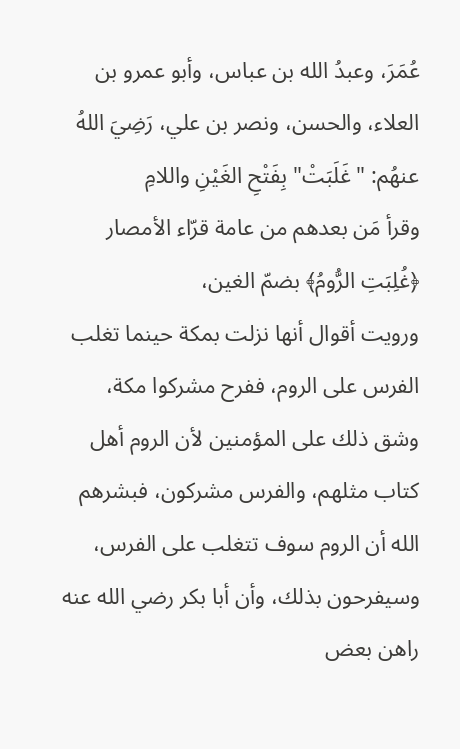عُمَرَ، وعبدُ الله بن عباس، وأبو عمرو بن العلاء، والحسن، ونصر بن علي، رَضِيَ اللهُ عنهُم: "غَلَبَتْ" بِفَتْحِ الغَيْنِ واللامِ
وقرأ مَن بعدهم من عامة قرّاء الأمصار ﴿غُلِبَتِ الرُّومُ﴾ بضمّ الغين،
ورويت أقوال أنها نزلت بمكة حينما تغلب الفرس على الروم، ففرح مشركوا مكة، وشق ذلك على المؤمنين لأن الروم أهل كتاب مثلهم، والفرس مشركون، فبشرهم الله أن الروم سوف تتغلب على الفرس، وسيفرحون بذلك، وأن أبا بكر رضي الله عنه راهن بعض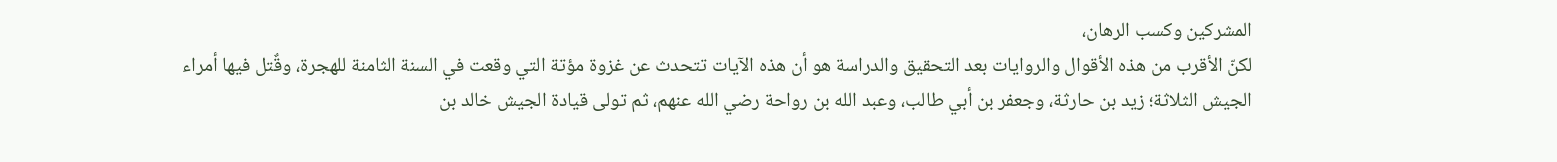المشركين وكسب الرهان،
لكنّ الأقرب من هذه الأقوال والروايات بعد التحقيق والدراسة هو أن هذه الآيات تتحدث عن غزوة مؤتة التي وقعت في السنة الثامنة للهجرة، وقٌتل فيها أمراء الجيش الثلاثة؛ زيد بن حارثة، وجعفر بن أبي طالب، وعبد الله بن رواحة رضي الله عنهم، ثم تولى قيادة الجيش خالد بن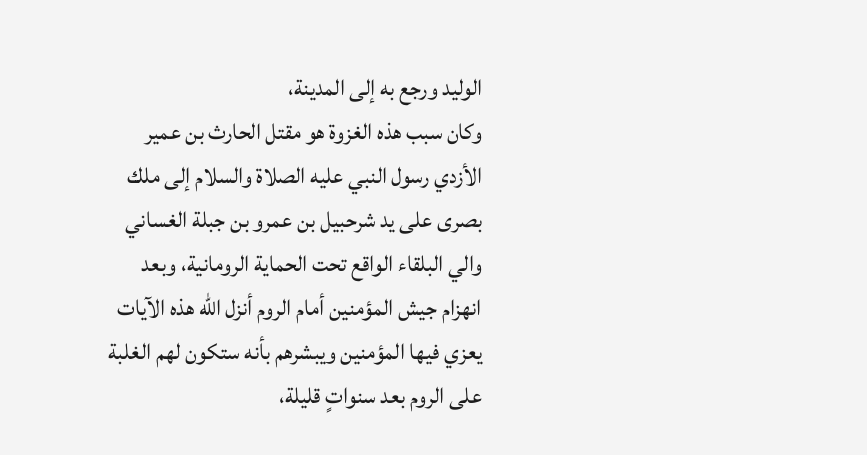الوليد ورجع به إلى المدينة،
وكان سبب هذه الغزوة هو مقتل الحارث بن عمير الأزدي رسول النبي عليه الصلاة والسلام إلى ملك بصرى على يد شرحبيل بن عمرو بن جبلة الغساني والي البلقاء الواقع تحت الحماية الرومانية، وبعد انهزام جيش المؤمنين أمام الروم أنزل الله هذه الآيات يعزي فيها المؤمنين ويبشرهم بأنه ستكون لهم الغلبة على الروم بعد سنواتٍ قليلة،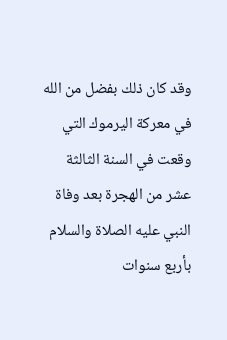وقد كان ذلك بفضل من الله في معركة اليرموك التي وقعت في السنة الثالثة عشر من الهجرة بعد وفاة النبي عليه الصلاة والسلام بأربع سنوات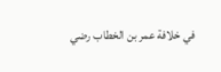في خلافة عمر بن الخطاب رضي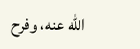الله عنه، وفرح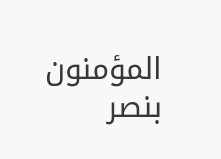المؤمنون بنصر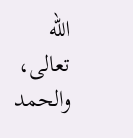الله تعالى، والحمد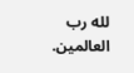لله رب العالمين.